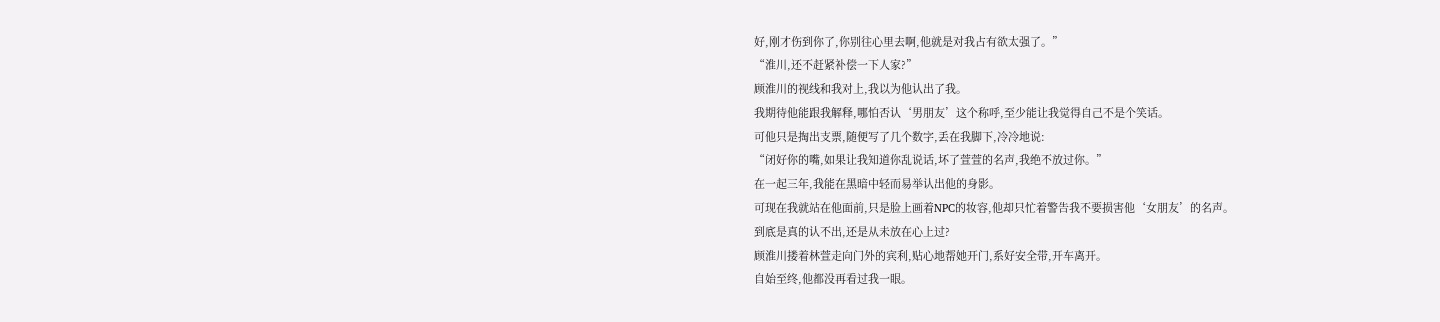好,刚才伤到你了,你别往心里去啊,他就是对我占有欲太强了。”
“淮川,还不赶紧补偿一下人家?”
顾淮川的视线和我对上,我以为他认出了我。
我期待他能跟我解释,哪怕否认‘男朋友’这个称呼,至少能让我觉得自己不是个笑话。
可他只是掏出支票,随便写了几个数字,丢在我脚下,冷冷地说:
“闭好你的嘴,如果让我知道你乱说话,坏了萱萱的名声,我绝不放过你。”
在一起三年,我能在黑暗中轻而易举认出他的身影。
可现在我就站在他面前,只是脸上画着NPC的妆容,他却只忙着警告我不要损害他‘女朋友’的名声。
到底是真的认不出,还是从未放在心上过?
顾淮川搂着林萱走向门外的宾利,贴心地帮她开门,系好安全带,开车离开。
自始至终,他都没再看过我一眼。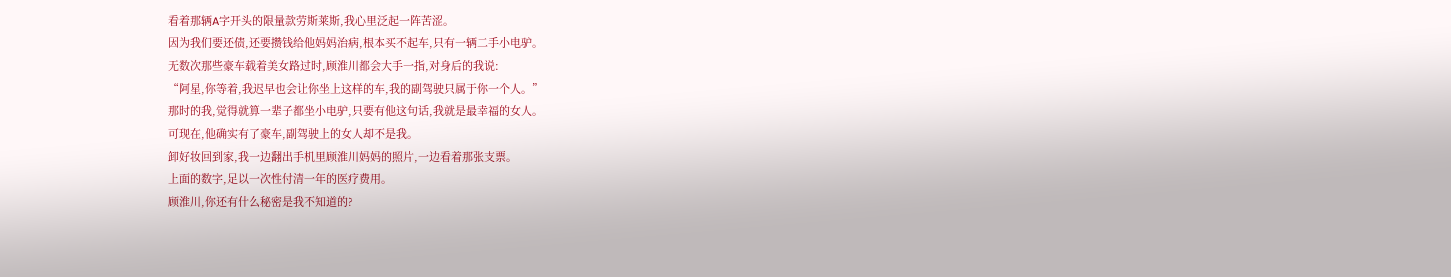看着那辆A字开头的限量款劳斯莱斯,我心里泛起一阵苦涩。
因为我们要还债,还要攒钱给他妈妈治病,根本买不起车,只有一辆二手小电驴。
无数次那些豪车载着美女路过时,顾淮川都会大手一指,对身后的我说:
“阿星,你等着,我迟早也会让你坐上这样的车,我的副驾驶只属于你一个人。”
那时的我,觉得就算一辈子都坐小电驴,只要有他这句话,我就是最幸福的女人。
可现在,他确实有了豪车,副驾驶上的女人却不是我。
卸好妆回到家,我一边翻出手机里顾淮川妈妈的照片,一边看着那张支票。
上面的数字,足以一次性付清一年的医疗费用。
顾淮川,你还有什么秘密是我不知道的?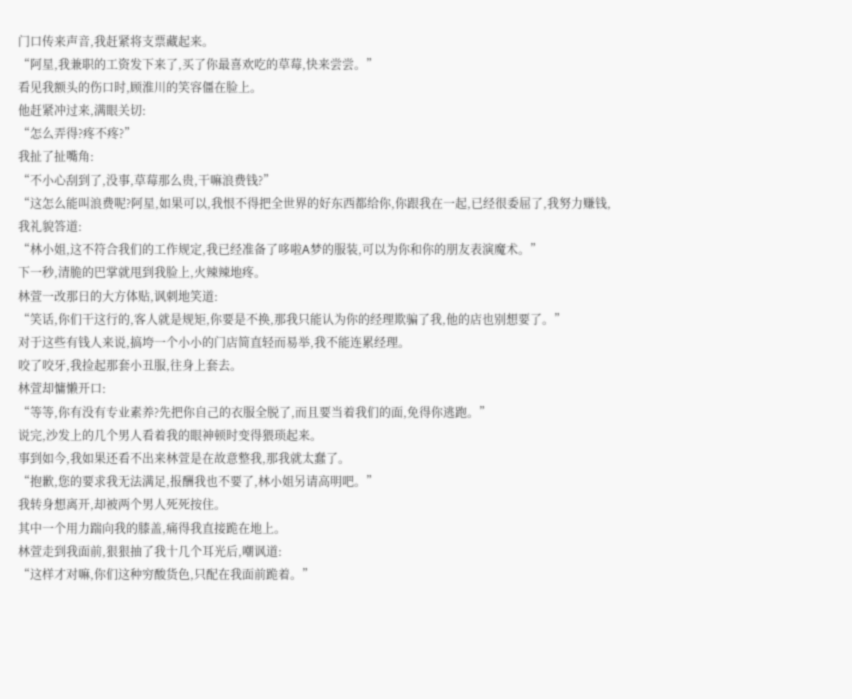门口传来声音,我赶紧将支票藏起来。
“阿星,我兼职的工资发下来了,买了你最喜欢吃的草莓,快来尝尝。”
看见我额头的伤口时,顾淮川的笑容僵在脸上。
他赶紧冲过来,满眼关切:
“怎么弄得?疼不疼?”
我扯了扯嘴角:
“不小心刮到了,没事,草莓那么贵,干嘛浪费钱?”
“这怎么能叫浪费呢?阿星,如果可以,我恨不得把全世界的好东西都给你,你跟我在一起,已经很委屈了,我努力赚钱,
我礼貌答道:
“林小姐,这不符合我们的工作规定,我已经准备了哆啦A梦的服装,可以为你和你的朋友表演魔术。”
下一秒,清脆的巴掌就甩到我脸上,火辣辣地疼。
林萱一改那日的大方体贴,讽刺地笑道:
“笑话,你们干这行的,客人就是规矩,你要是不换,那我只能认为你的经理欺骗了我,他的店也别想要了。”
对于这些有钱人来说,搞垮一个小小的门店简直轻而易举,我不能连累经理。
咬了咬牙,我捡起那套小丑服,往身上套去。
林萱却慵懒开口:
“等等,你有没有专业素养?先把你自己的衣服全脱了,而且要当着我们的面,免得你逃跑。”
说完,沙发上的几个男人看着我的眼神顿时变得猥琐起来。
事到如今,我如果还看不出来林萱是在故意整我,那我就太蠢了。
“抱歉,您的要求我无法满足,报酬我也不要了,林小姐另请高明吧。”
我转身想离开,却被两个男人死死按住。
其中一个用力踹向我的膝盖,痛得我直接跪在地上。
林萱走到我面前,狠狠抽了我十几个耳光后,嘲讽道:
“这样才对嘛,你们这种穷酸货色,只配在我面前跪着。”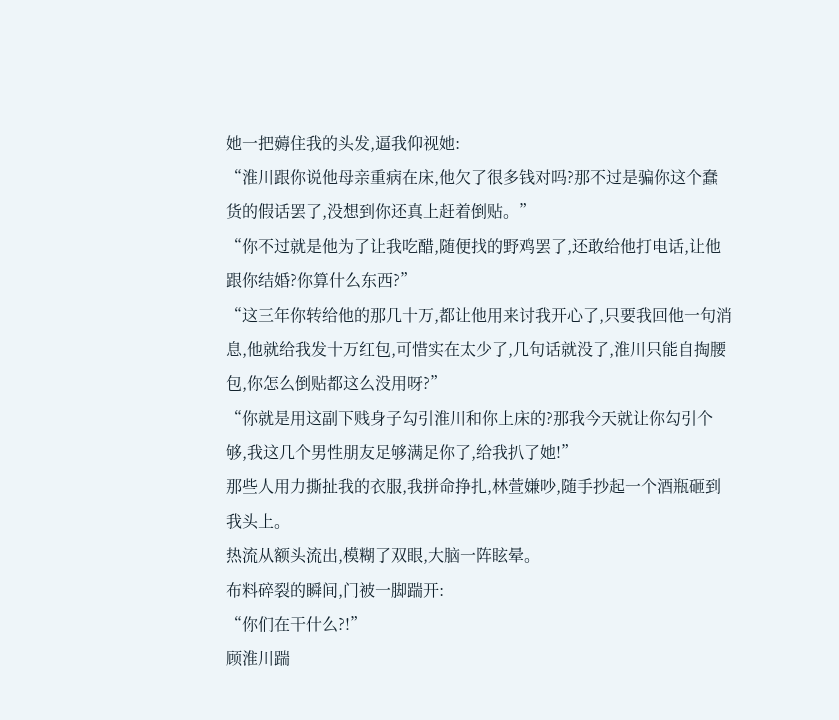她一把薅住我的头发,逼我仰视她:
“淮川跟你说他母亲重病在床,他欠了很多钱对吗?那不过是骗你这个蠢货的假话罢了,没想到你还真上赶着倒贴。”
“你不过就是他为了让我吃醋,随便找的野鸡罢了,还敢给他打电话,让他跟你结婚?你算什么东西?”
“这三年你转给他的那几十万,都让他用来讨我开心了,只要我回他一句消息,他就给我发十万红包,可惜实在太少了,几句话就没了,淮川只能自掏腰包,你怎么倒贴都这么没用呀?”
“你就是用这副下贱身子勾引淮川和你上床的?那我今天就让你勾引个够,我这几个男性朋友足够满足你了,给我扒了她!”
那些人用力撕扯我的衣服,我拼命挣扎,林萱嫌吵,随手抄起一个酒瓶砸到我头上。
热流从额头流出,模糊了双眼,大脑一阵眩晕。
布料碎裂的瞬间,门被一脚踹开:
“你们在干什么?!”
顾淮川踹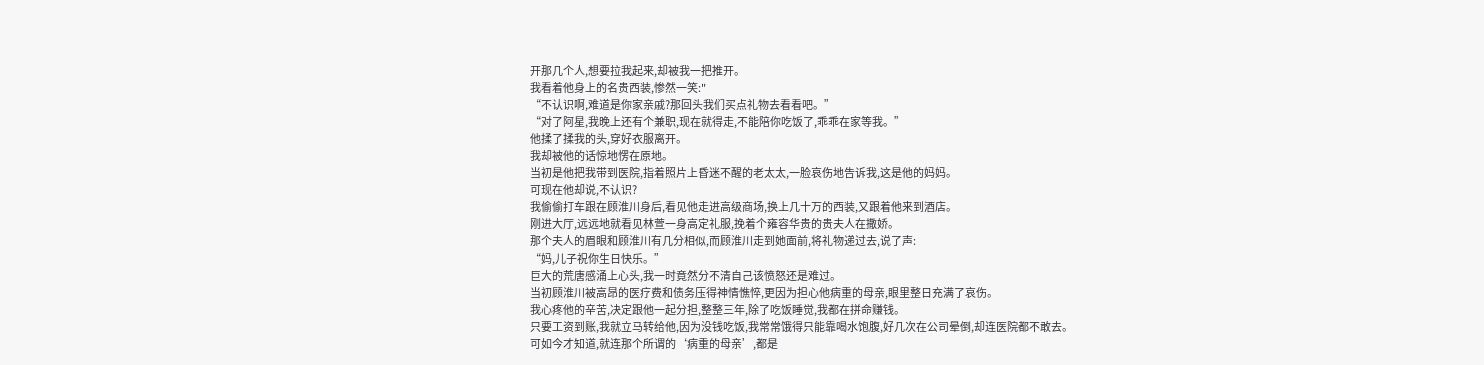开那几个人,想要拉我起来,却被我一把推开。
我看着他身上的名贵西装,惨然一笑:"
“不认识啊,难道是你家亲戚?那回头我们买点礼物去看看吧。”
“对了阿星,我晚上还有个兼职,现在就得走,不能陪你吃饭了,乖乖在家等我。”
他揉了揉我的头,穿好衣服离开。
我却被他的话惊地愣在原地。
当初是他把我带到医院,指着照片上昏迷不醒的老太太,一脸哀伤地告诉我,这是他的妈妈。
可现在他却说,不认识?
我偷偷打车跟在顾淮川身后,看见他走进高级商场,换上几十万的西装,又跟着他来到酒店。
刚进大厅,远远地就看见林萱一身高定礼服,挽着个雍容华贵的贵夫人在撒娇。
那个夫人的眉眼和顾淮川有几分相似,而顾淮川走到她面前,将礼物递过去,说了声:
“妈,儿子祝你生日快乐。”
巨大的荒唐感涌上心头,我一时竟然分不清自己该愤怒还是难过。
当初顾淮川被高昂的医疗费和债务压得神情憔悴,更因为担心他病重的母亲,眼里整日充满了哀伤。
我心疼他的辛苦,决定跟他一起分担,整整三年,除了吃饭睡觉,我都在拼命赚钱。
只要工资到账,我就立马转给他,因为没钱吃饭,我常常饿得只能靠喝水饱腹,好几次在公司晕倒,却连医院都不敢去。
可如今才知道,就连那个所谓的‘病重的母亲’,都是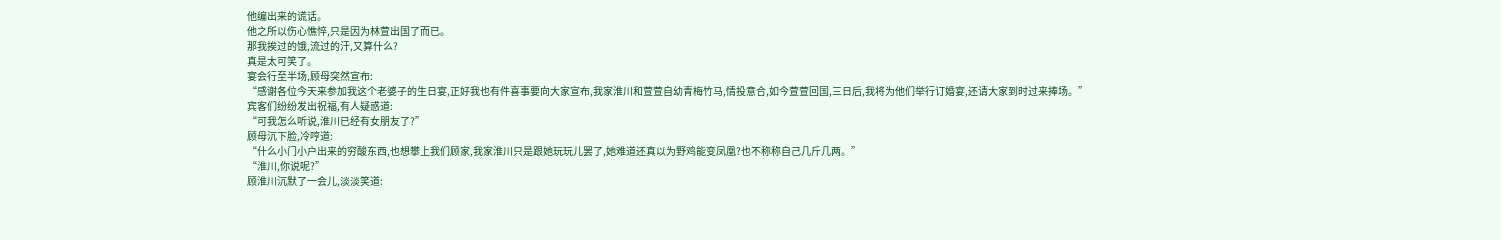他编出来的谎话。
他之所以伤心憔悴,只是因为林萱出国了而已。
那我挨过的饿,流过的汗,又算什么?
真是太可笑了。
宴会行至半场,顾母突然宣布:
“感谢各位今天来参加我这个老婆子的生日宴,正好我也有件喜事要向大家宣布,我家淮川和萱萱自幼青梅竹马,情投意合,如今萱萱回国,三日后,我将为他们举行订婚宴,还请大家到时过来捧场。”
宾客们纷纷发出祝福,有人疑惑道:
“可我怎么听说,淮川已经有女朋友了?”
顾母沉下脸,冷哼道:
“什么小门小户出来的穷酸东西,也想攀上我们顾家,我家淮川只是跟她玩玩儿罢了,她难道还真以为野鸡能变凤凰?也不称称自己几斤几两。”
“淮川,你说呢?”
顾淮川沉默了一会儿,淡淡笑道: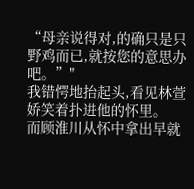“母亲说得对,的确只是只野鸡而已,就按您的意思办吧。”"
我错愕地抬起头,看见林萱娇笑着扑进他的怀里。
而顾淮川从怀中拿出早就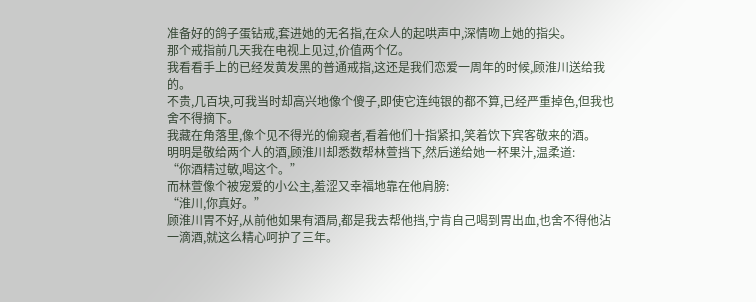准备好的鸽子蛋钻戒,套进她的无名指,在众人的起哄声中,深情吻上她的指尖。
那个戒指前几天我在电视上见过,价值两个亿。
我看看手上的已经发黄发黑的普通戒指,这还是我们恋爱一周年的时候,顾淮川送给我的。
不贵,几百块,可我当时却高兴地像个傻子,即使它连纯银的都不算,已经严重掉色,但我也舍不得摘下。
我藏在角落里,像个见不得光的偷窥者,看着他们十指紧扣,笑着饮下宾客敬来的酒。
明明是敬给两个人的酒,顾淮川却悉数帮林萱挡下,然后递给她一杯果汁,温柔道:
“你酒精过敏,喝这个。”
而林萱像个被宠爱的小公主,羞涩又幸福地靠在他肩膀:
“淮川,你真好。”
顾淮川胃不好,从前他如果有酒局,都是我去帮他挡,宁肯自己喝到胃出血,也舍不得他沾一滴酒,就这么精心呵护了三年。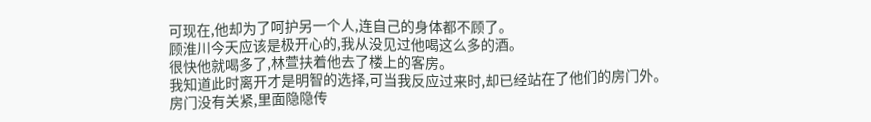可现在,他却为了呵护另一个人,连自己的身体都不顾了。
顾淮川今天应该是极开心的,我从没见过他喝这么多的酒。
很快他就喝多了,林萱扶着他去了楼上的客房。
我知道此时离开才是明智的选择,可当我反应过来时,却已经站在了他们的房门外。
房门没有关紧,里面隐隐传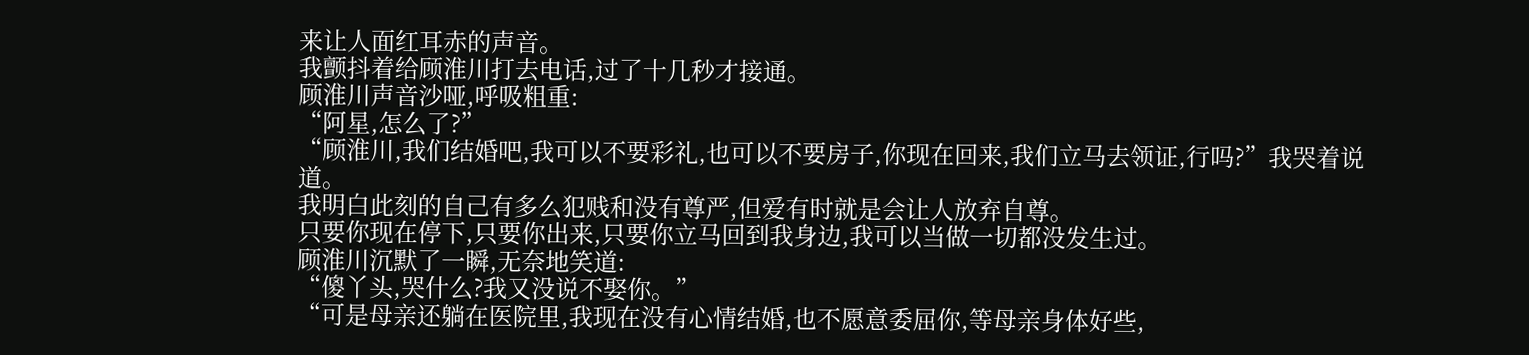来让人面红耳赤的声音。
我颤抖着给顾淮川打去电话,过了十几秒才接通。
顾淮川声音沙哑,呼吸粗重:
“阿星,怎么了?”
“顾淮川,我们结婚吧,我可以不要彩礼,也可以不要房子,你现在回来,我们立马去领证,行吗?”我哭着说道。
我明白此刻的自己有多么犯贱和没有尊严,但爱有时就是会让人放弃自尊。
只要你现在停下,只要你出来,只要你立马回到我身边,我可以当做一切都没发生过。
顾淮川沉默了一瞬,无奈地笑道:
“傻丫头,哭什么?我又没说不娶你。”
“可是母亲还躺在医院里,我现在没有心情结婚,也不愿意委屈你,等母亲身体好些,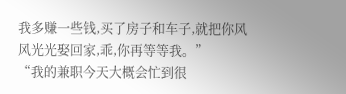我多赚一些钱,买了房子和车子,就把你风风光光娶回家,乖,你再等等我。”
“我的兼职今天大概会忙到很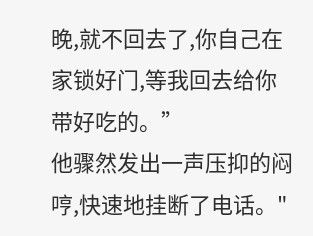晚,就不回去了,你自己在家锁好门,等我回去给你带好吃的。”
他骤然发出一声压抑的闷哼,快速地挂断了电话。"